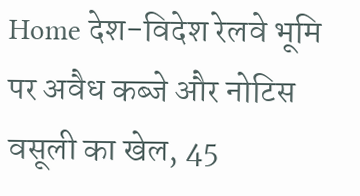Home देश-विदेश रेलवे भूमि पर अवैध कब्जे और नोटिस वसूली का खेल, 45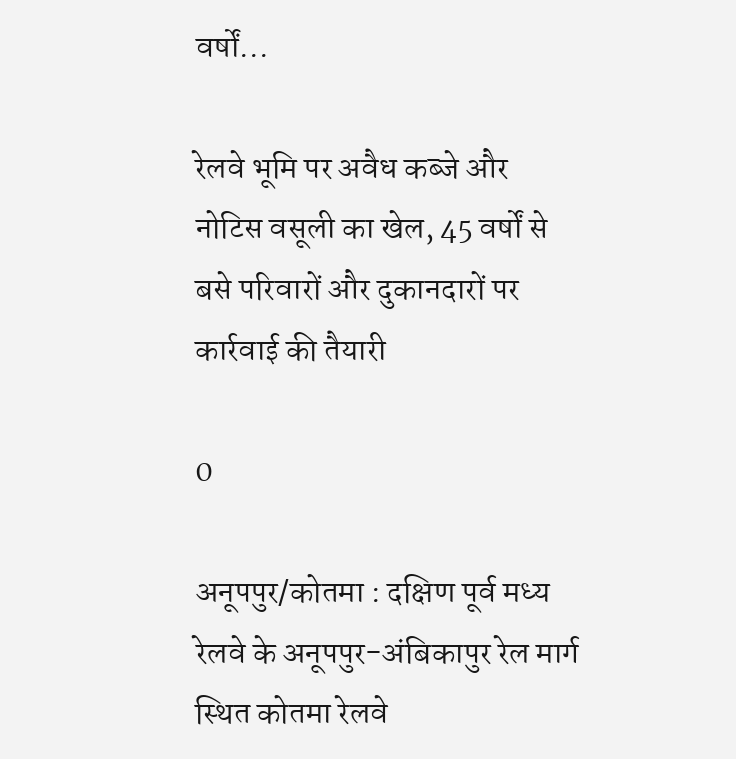वर्षों...

रेलवे भूमि पर अवैध कब्जे और नोटिस वसूली का खेल, 45 वर्षों से बसे परिवारों और दुकानदारों पर कार्रवाई की तैयारी

0

अनूपपुर/कोतमा : दक्षिण पूर्व मध्य रेलवे के अनूपपुर-अंबिकापुर रेल मार्ग स्थित कोतमा रेलवे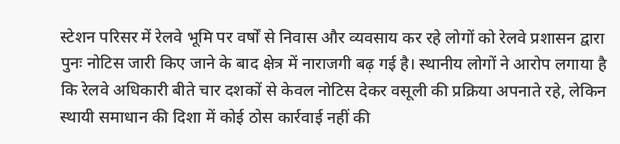स्टेशन परिसर में रेलवे भूमि पर वर्षों से निवास और व्यवसाय कर रहे लोगों को रेलवे प्रशासन द्वारा पुनः नोटिस जारी किए जाने के बाद क्षेत्र में नाराजगी बढ़ गई है। स्थानीय लोगों ने आरोप लगाया है कि रेलवे अधिकारी बीते चार दशकों से केवल नोटिस देकर वसूली की प्रक्रिया अपनाते रहे, लेकिन स्थायी समाधान की दिशा में कोई ठोस कार्रवाई नहीं की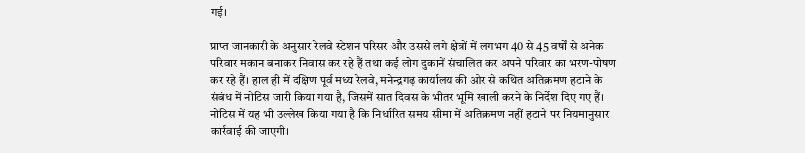गई।

प्राप्त जानकारी के अनुसार रेलवे स्टेशन परिसर और उससे लगे क्षेत्रों में लगभग 40 से 45 वर्षों से अनेक परिवार मकान बनाकर निवास कर रहे हैं तथा कई लोग दुकानें संचालित कर अपने परिवार का भरण-पोषण कर रहे हैं। हाल ही में दक्षिण पूर्व मध्य रेलवे, मनेन्द्रगढ़ कार्यालय की ओर से कथित अतिक्रमण हटाने के संबंध में नोटिस जारी किया गया है, जिसमें सात दिवस के भीतर भूमि खाली करने के निर्देश दिए गए हैं। नोटिस में यह भी उल्लेख किया गया है कि निर्धारित समय सीमा में अतिक्रमण नहीं हटाने पर नियमानुसार कार्रवाई की जाएगी।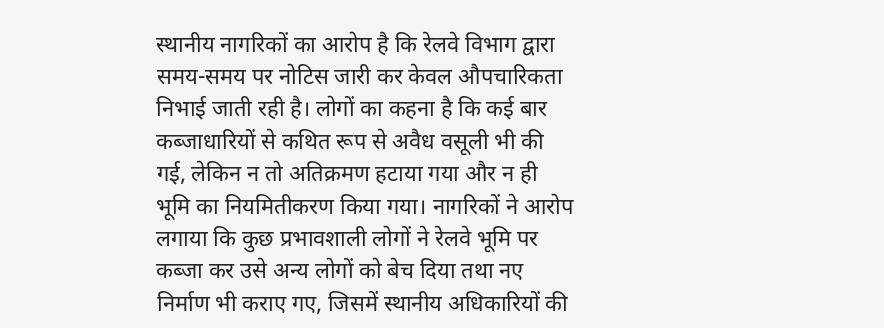स्थानीय नागरिकों का आरोप है कि रेलवे विभाग द्वारा समय-समय पर नोटिस जारी कर केवल औपचारिकता निभाई जाती रही है। लोगों का कहना है कि कई बार कब्जाधारियों से कथित रूप से अवैध वसूली भी की गई, लेकिन न तो अतिक्रमण हटाया गया और न ही भूमि का नियमितीकरण किया गया। नागरिकों ने आरोप लगाया कि कुछ प्रभावशाली लोगों ने रेलवे भूमि पर कब्जा कर उसे अन्य लोगों को बेच दिया तथा नए निर्माण भी कराए गए, जिसमें स्थानीय अधिकारियों की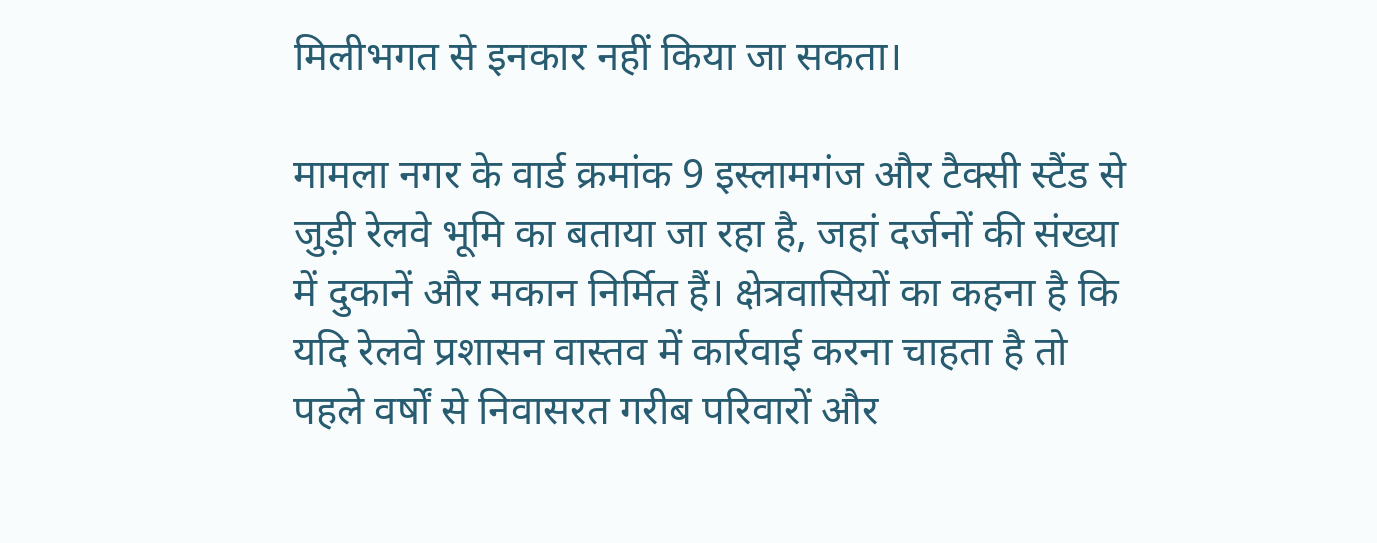मिलीभगत से इनकार नहीं किया जा सकता।

मामला नगर के वार्ड क्रमांक 9 इस्लामगंज और टैक्सी स्टैंड से जुड़ी रेलवे भूमि का बताया जा रहा है, जहां दर्जनों की संख्या में दुकानें और मकान निर्मित हैं। क्षेत्रवासियों का कहना है कि यदि रेलवे प्रशासन वास्तव में कार्रवाई करना चाहता है तो पहले वर्षों से निवासरत गरीब परिवारों और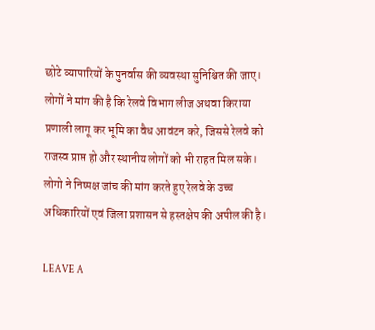छोटे व्यापारियों के पुनर्वास की व्यवस्था सुनिश्चित की जाए। लोगों ने मांग की है कि रेलवे विभाग लीज अथवा किराया प्रणाली लागू कर भूमि का वैध आवंटन करे, जिससे रेलवे को राजस्व प्राप्त हो और स्थानीय लोगों को भी राहत मिल सके। लोगो ने निष्पक्ष जांच की मांग करते हुए रेलवे के उच्च अधिकारियों एवं जिला प्रशासन से हस्तक्षेप की अपील की है।

LEAVE A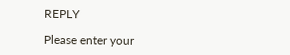REPLY

Please enter your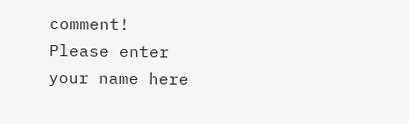comment!
Please enter your name here